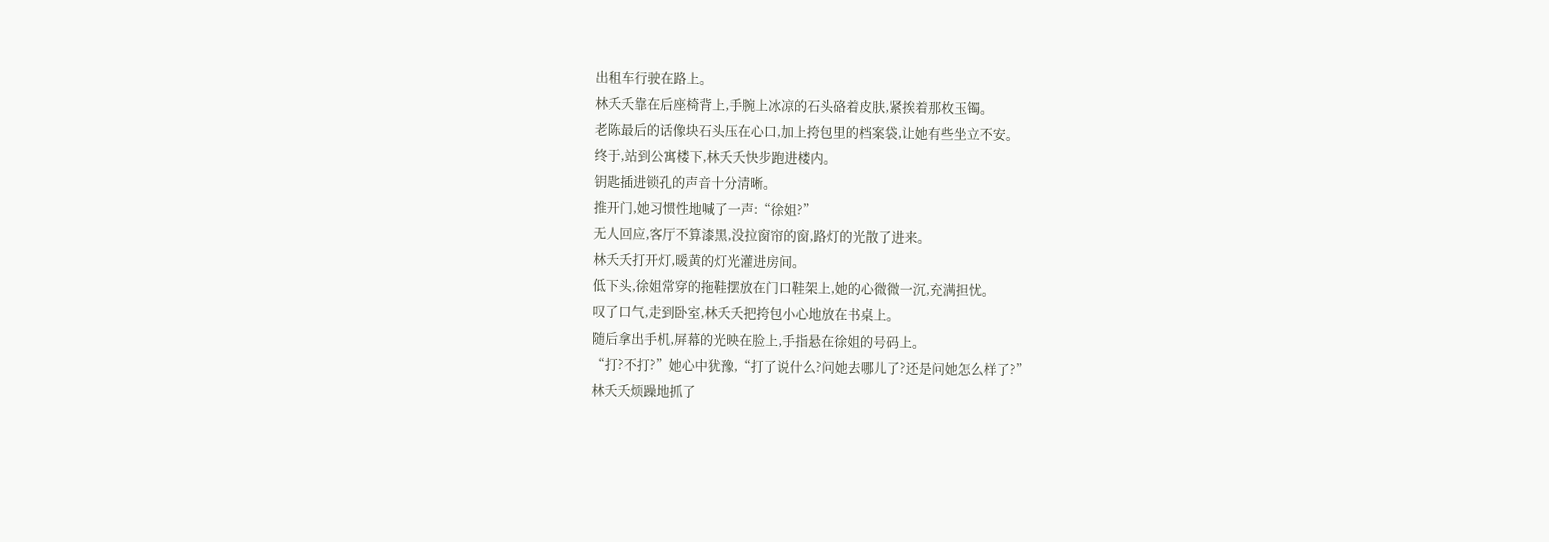出租车行驶在路上。
林夭夭靠在后座椅背上,手腕上冰凉的石头硌着皮肤,紧挨着那枚玉镯。
老陈最后的话像块石头压在心口,加上挎包里的档案袋,让她有些坐立不安。
终于,站到公寓楼下,林夭夭快步跑进楼内。
钥匙插进锁孔的声音十分清晰。
推开门,她习惯性地喊了一声:“徐姐?”
无人回应,客厅不算漆黑,没拉窗帘的窗,路灯的光散了进来。
林夭夭打开灯,暖黄的灯光灌进房间。
低下头,徐姐常穿的拖鞋摆放在门口鞋架上,她的心微微一沉,充满担忧。
叹了口气,走到卧室,林夭夭把挎包小心地放在书桌上。
随后拿出手机,屏幕的光映在脸上,手指悬在徐姐的号码上。
“打?不打?”她心中犹豫,“打了说什么?问她去哪儿了?还是问她怎么样了?”
林夭夭烦躁地抓了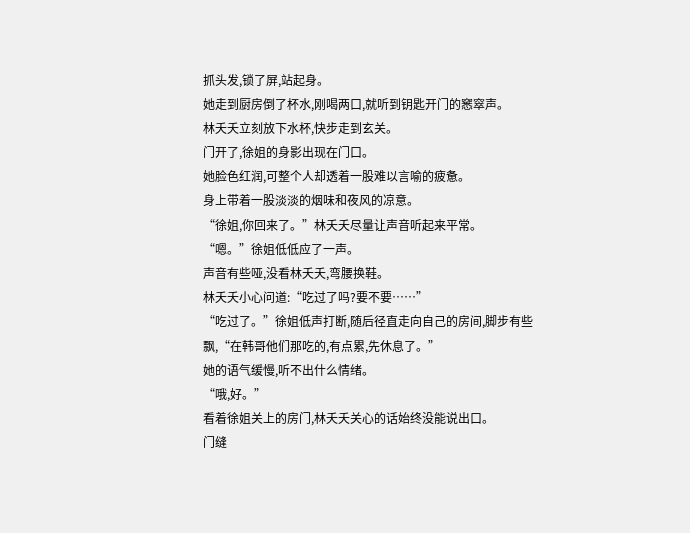抓头发,锁了屏,站起身。
她走到厨房倒了杯水,刚喝两口,就听到钥匙开门的窸窣声。
林夭夭立刻放下水杯,快步走到玄关。
门开了,徐姐的身影出现在门口。
她脸色红润,可整个人却透着一股难以言喻的疲惫。
身上带着一股淡淡的烟味和夜风的凉意。
“徐姐,你回来了。”林夭夭尽量让声音听起来平常。
“嗯。”徐姐低低应了一声。
声音有些哑,没看林夭夭,弯腰换鞋。
林夭夭小心问道:“吃过了吗?要不要……”
“吃过了。”徐姐低声打断,随后径直走向自己的房间,脚步有些飘,“在韩哥他们那吃的,有点累,先休息了。”
她的语气缓慢,听不出什么情绪。
“哦,好。”
看着徐姐关上的房门,林夭夭关心的话始终没能说出口。
门缝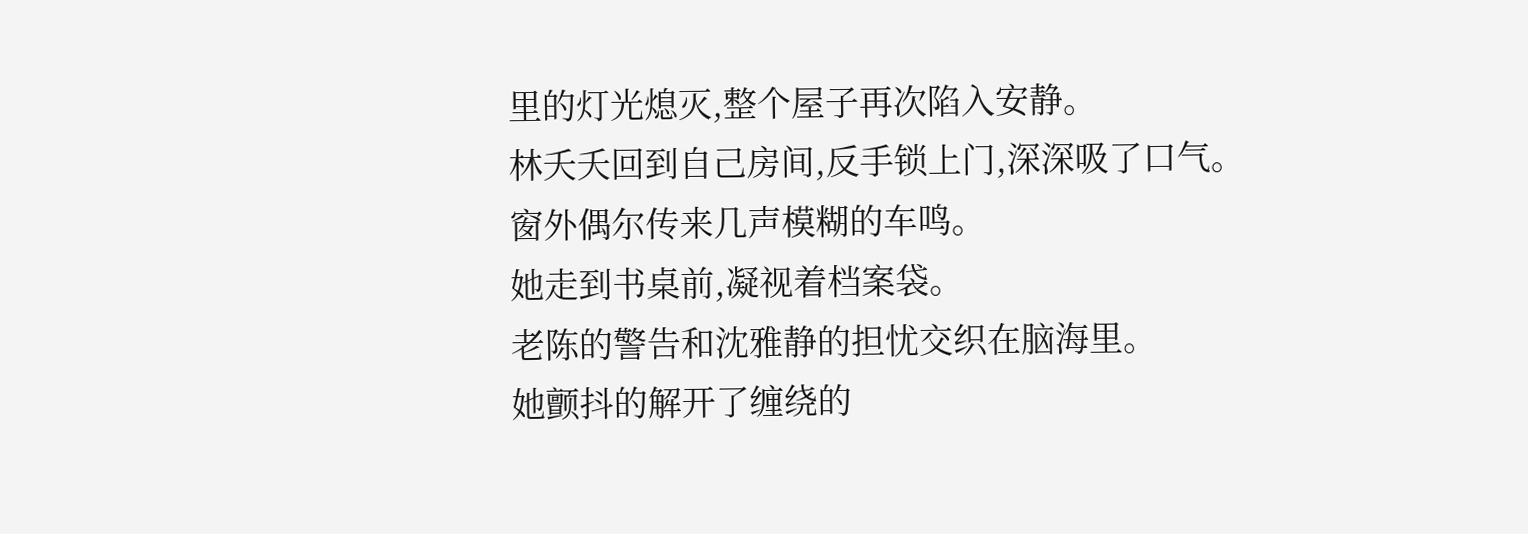里的灯光熄灭,整个屋子再次陷入安静。
林夭夭回到自己房间,反手锁上门,深深吸了口气。
窗外偶尔传来几声模糊的车鸣。
她走到书桌前,凝视着档案袋。
老陈的警告和沈雅静的担忧交织在脑海里。
她颤抖的解开了缠绕的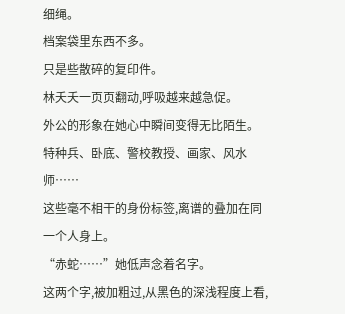细绳。
档案袋里东西不多。
只是些散碎的复印件。
林夭夭一页页翻动,呼吸越来越急促。
外公的形象在她心中瞬间变得无比陌生。
特种兵、卧底、警校教授、画家、风水师……
这些毫不相干的身份标签,离谱的叠加在同一个人身上。
“赤蛇……”她低声念着名字。
这两个字,被加粗过,从黑色的深浅程度上看,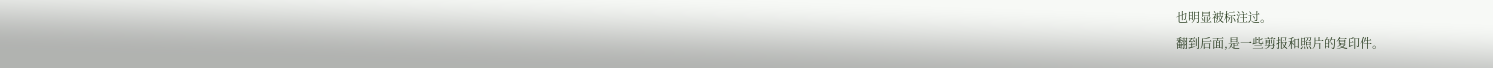也明显被标注过。
翻到后面,是一些剪报和照片的复印件。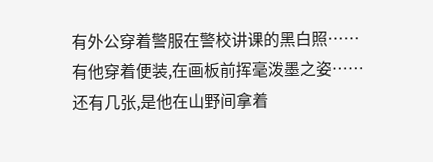有外公穿着警服在警校讲课的黑白照……
有他穿着便装,在画板前挥毫泼墨之姿……
还有几张,是他在山野间拿着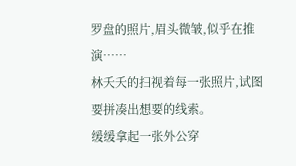罗盘的照片,眉头微皱,似乎在推演……
林夭夭的扫视着每一张照片,试图要拼凑出想要的线索。
缓缓拿起一张外公穿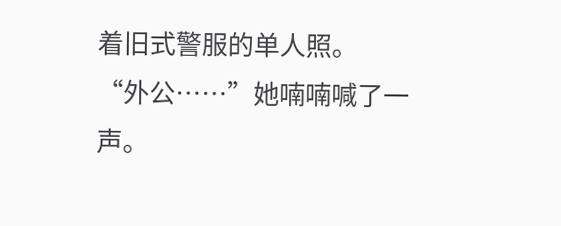着旧式警服的单人照。
“外公……”她喃喃喊了一声。